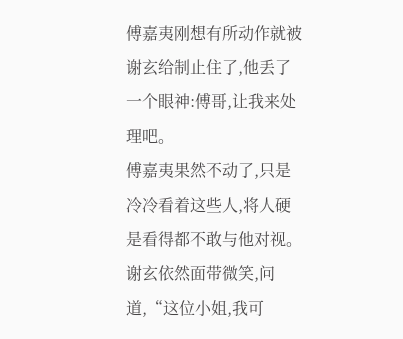傅嘉夷刚想有所动作就被谢玄给制止住了,他丢了一个眼神:傅哥,让我来处理吧。
傅嘉夷果然不动了,只是冷冷看着这些人,将人硬是看得都不敢与他对视。
谢玄依然面带微笑,问道,“这位小姐,我可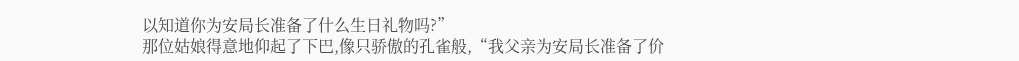以知道你为安局长准备了什么生日礼物吗?”
那位姑娘得意地仰起了下巴,像只骄傲的孔雀般,“我父亲为安局长准备了价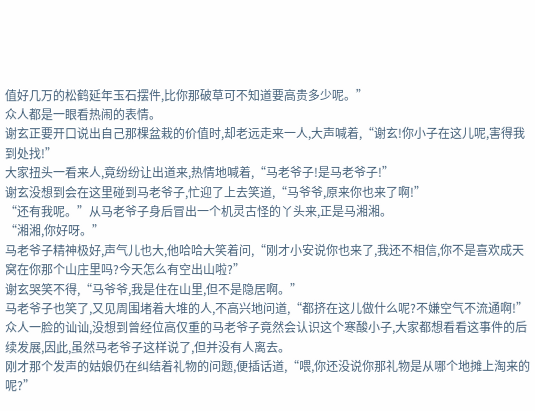值好几万的松鹤延年玉石摆件,比你那破草可不知道要高贵多少呢。”
众人都是一眼看热闹的表情。
谢玄正要开口说出自己那棵盆栽的价值时,却老远走来一人,大声喊着,“谢玄!你小子在这儿呢,害得我到处找!”
大家扭头一看来人,竟纷纷让出道来,热情地喊着,“马老爷子!是马老爷子!”
谢玄没想到会在这里碰到马老爷子,忙迎了上去笑道,“马爷爷,原来你也来了啊!”
“还有我呢。”从马老爷子身后冒出一个机灵古怪的丫头来,正是马湘湘。
“湘湘,你好呀。”
马老爷子精神极好,声气儿也大,他哈哈大笑着问,“刚才小安说你也来了,我还不相信,你不是喜欢成天窝在你那个山庄里吗?今天怎么有空出山啦?”
谢玄哭笑不得,“马爷爷,我是住在山里,但不是隐居啊。”
马老爷子也笑了,又见周围堵着大堆的人,不高兴地问道,“都挤在这儿做什么呢?不嫌空气不流通啊!”
众人一脸的讪讪,没想到曾经位高仅重的马老爷子竟然会认识这个寒酸小子,大家都想看看这事件的后续发展,因此,虽然马老爷子这样说了,但并没有人离去。
刚才那个发声的姑娘仍在纠结着礼物的问题,便插话道,“喂,你还没说你那礼物是从哪个地摊上淘来的呢?”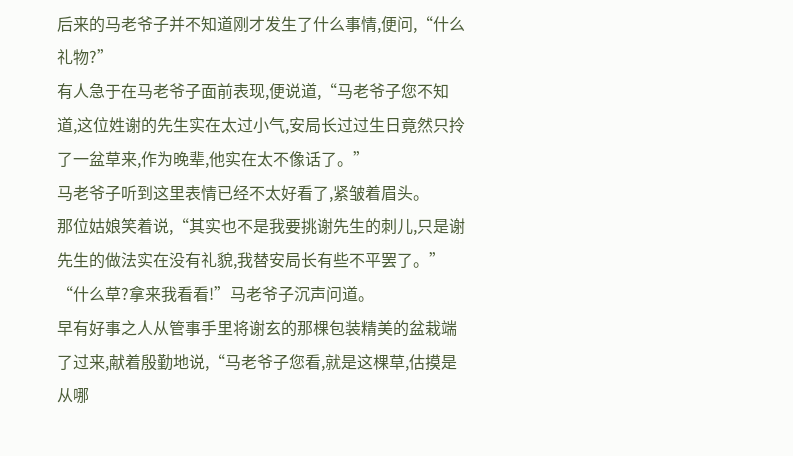后来的马老爷子并不知道刚才发生了什么事情,便问,“什么礼物?”
有人急于在马老爷子面前表现,便说道,“马老爷子您不知道,这位姓谢的先生实在太过小气,安局长过过生日竟然只拎了一盆草来,作为晚辈,他实在太不像话了。”
马老爷子听到这里表情已经不太好看了,紧皱着眉头。
那位姑娘笑着说,“其实也不是我要挑谢先生的刺儿,只是谢先生的做法实在没有礼貌,我替安局长有些不平罢了。”
“什么草?拿来我看看!”马老爷子沉声问道。
早有好事之人从管事手里将谢玄的那棵包装精美的盆栽端了过来,献着殷勤地说,“马老爷子您看,就是这棵草,估摸是从哪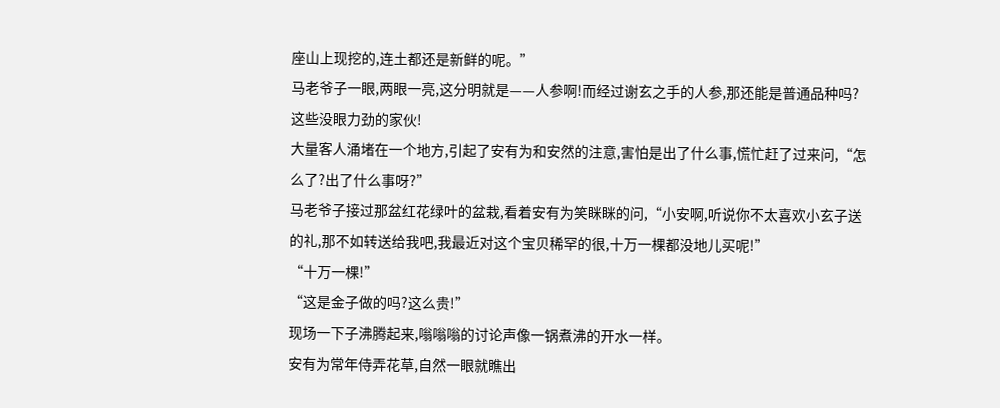座山上现挖的,连土都还是新鲜的呢。”
马老爷子一眼,两眼一亮,这分明就是——人参啊!而经过谢玄之手的人参,那还能是普通品种吗?这些没眼力劲的家伙!
大量客人涌堵在一个地方,引起了安有为和安然的注意,害怕是出了什么事,慌忙赶了过来问,“怎么了?出了什么事呀?”
马老爷子接过那盆红花绿叶的盆栽,看着安有为笑眯眯的问,“小安啊,听说你不太喜欢小玄子送的礼,那不如转送给我吧,我最近对这个宝贝稀罕的很,十万一棵都没地儿买呢!”
“十万一棵!”
“这是金子做的吗?这么贵!”
现场一下子沸腾起来,嗡嗡嗡的讨论声像一锅煮沸的开水一样。
安有为常年侍弄花草,自然一眼就瞧出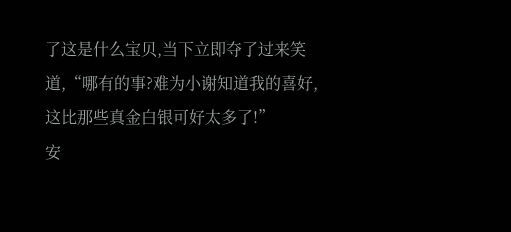了这是什么宝贝,当下立即夺了过来笑道,“哪有的事?难为小谢知道我的喜好,这比那些真金白银可好太多了!”
安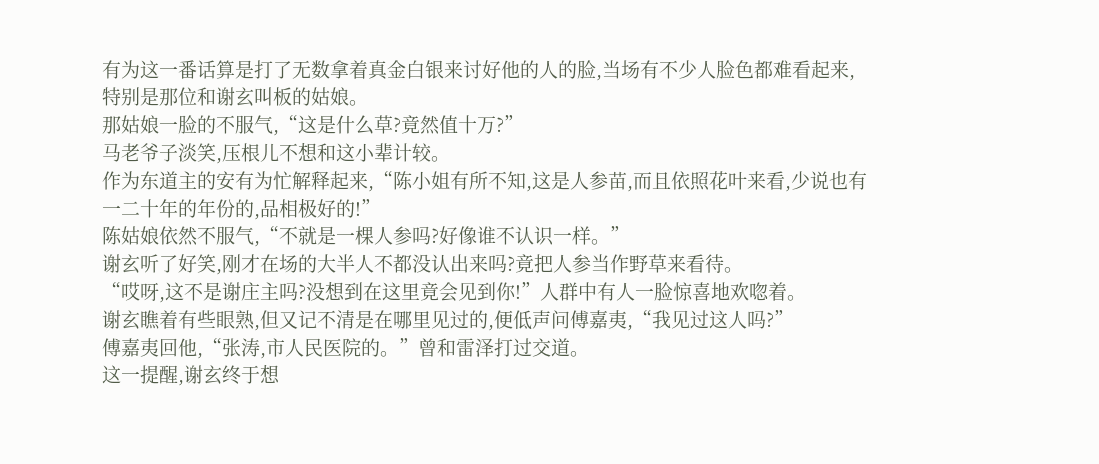有为这一番话算是打了无数拿着真金白银来讨好他的人的脸,当场有不少人脸色都难看起来,特别是那位和谢玄叫板的姑娘。
那姑娘一脸的不服气,“这是什么草?竟然值十万?”
马老爷子淡笑,压根儿不想和这小辈计较。
作为东道主的安有为忙解释起来,“陈小姐有所不知,这是人参苗,而且依照花叶来看,少说也有一二十年的年份的,品相极好的!”
陈姑娘依然不服气,“不就是一棵人参吗?好像谁不认识一样。”
谢玄听了好笑,刚才在场的大半人不都没认出来吗?竟把人参当作野草来看待。
“哎呀,这不是谢庄主吗?没想到在这里竟会见到你!”人群中有人一脸惊喜地欢唿着。
谢玄瞧着有些眼熟,但又记不清是在哪里见过的,便低声问傅嘉夷,“我见过这人吗?”
傅嘉夷回他,“张涛,市人民医院的。”曾和雷泽打过交道。
这一提醒,谢玄终于想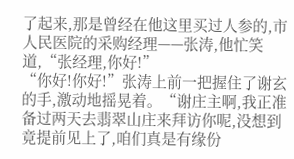了起来,那是曾经在他这里买过人参的,市人民医院的采购经理——张涛,他忙笑道,“张经理,你好!”
“你好!你好!”张涛上前一把握住了谢玄的手,激动地摇晃着。“谢庄主啊,我正准备过两天去翡翠山庄来拜访你呢,没想到竟提前见上了,咱们真是有缘份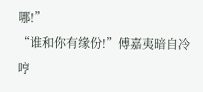哪!”
“谁和你有缘份!”傅嘉夷暗自冷哼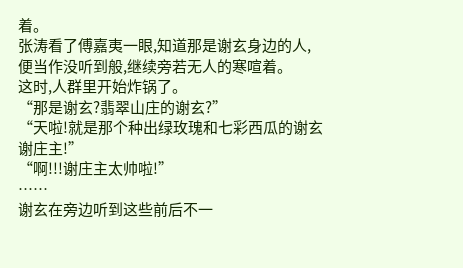着。
张涛看了傅嘉夷一眼,知道那是谢玄身边的人,便当作没听到般,继续旁若无人的寒喧着。
这时,人群里开始炸锅了。
“那是谢玄?翡翠山庄的谢玄?”
“天啦!就是那个种出绿玫瑰和七彩西瓜的谢玄谢庄主!”
“啊!!!谢庄主太帅啦!”
……
谢玄在旁边听到这些前后不一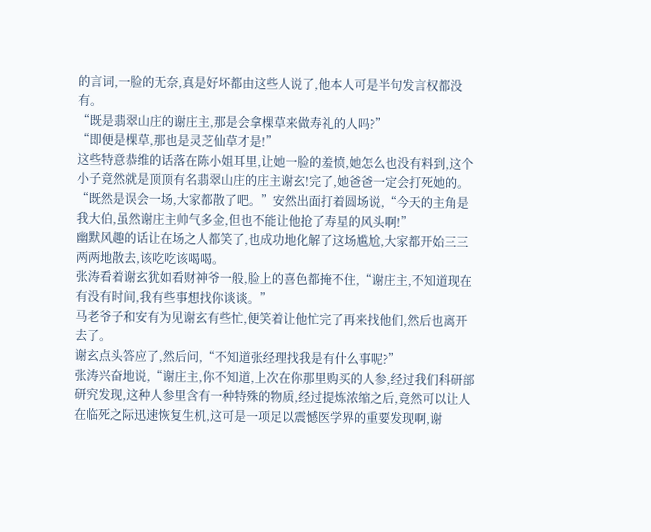的言词,一脸的无奈,真是好坏都由这些人说了,他本人可是半句发言权都没有。
“既是翡翠山庄的谢庄主,那是会拿棵草来做寿礼的人吗?”
“即便是棵草,那也是灵芝仙草才是!”
这些特意恭维的话落在陈小姐耳里,让她一脸的羞愤,她怎么也没有料到,这个小子竟然就是顶顶有名翡翠山庄的庄主谢玄!完了,她爸爸一定会打死她的。
“既然是误会一场,大家都散了吧。”安然出面打着圆场说,“今天的主角是我大伯,虽然谢庄主帅气多金,但也不能让他抢了寿星的风头啊!”
幽默风趣的话让在场之人都笑了,也成功地化解了这场尴尬,大家都开始三三两两地散去,该吃吃该喝喝。
张涛看着谢玄犹如看财神爷一般,脸上的喜色都掩不住,“谢庄主,不知道现在有没有时间,我有些事想找你谈谈。”
马老爷子和安有为见谢玄有些忙,便笑着让他忙完了再来找他们,然后也离开去了。
谢玄点头答应了,然后问,“不知道张经理找我是有什么事呢?”
张涛兴奋地说,“谢庄主,你不知道,上次在你那里购买的人参,经过我们科研部研究发现,这种人参里含有一种特殊的物质,经过提炼浓缩之后,竟然可以让人在临死之际迅速恢复生机,这可是一项足以震憾医学界的重要发现啊,谢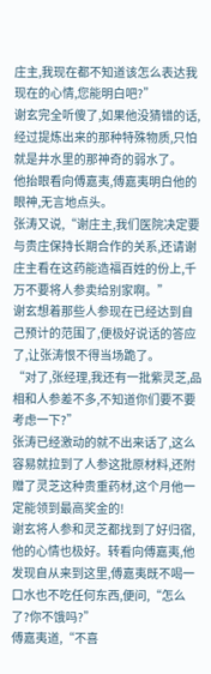庄主,我现在都不知道该怎么表达我现在的心情,您能明白吧?”
谢玄完全听傻了,如果他没猜错的话,经过提炼出来的那种特殊物质,只怕就是井水里的那神奇的弱水了。
他抬眼看向傅嘉夷,傅嘉夷明白他的眼神,无言地点头。
张涛又说,“谢庄主,我们医院决定要与贵庄保持长期合作的关系,还请谢庄主看在这药能造福百姓的份上,千万不要将人参卖给别家啊。”
谢玄想着那些人参现在已经达到自己预计的范围了,便极好说话的答应了,让张涛恨不得当场跪了。
“对了,张经理,我还有一批紫灵芝,品相和人参差不多,不知道你们要不要考虑一下?”
张涛已经激动的就不出来话了,这么容易就拉到了人参这批原材料,还附赠了灵芝这种贵重药材,这个月他一定能领到最高奖金的!
谢玄将人参和灵芝都找到了好归宿,他的心情也极好。转看向傅嘉夷,他发现自从来到这里,傅嘉夷既不喝一口水也不吃任何东西,便问,“怎么了?你不饿吗?”
傅嘉夷道,“不喜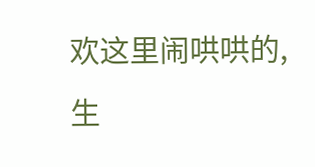欢这里闹哄哄的,生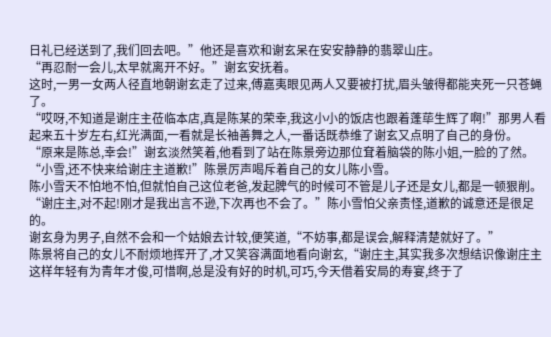日礼已经送到了,我们回去吧。”他还是喜欢和谢玄呆在安安静静的翡翠山庄。
“再忍耐一会儿,太早就离开不好。”谢玄安抚着。
这时,一男一女两人径直地朝谢玄走了过来,傅嘉夷眼见两人又要被打扰,眉头皱得都能夹死一只苍蝇了。
“哎呀,不知道是谢庄主莅临本店,真是陈某的荣幸,我这小小的饭店也跟着蓬荜生辉了啊!”那男人看起来五十岁左右,红光满面,一看就是长袖善舞之人,一番话既恭维了谢玄又点明了自己的身份。
“原来是陈总,幸会!”谢玄淡然笑着,他看到了站在陈景旁边那位耷着脑袋的陈小姐,一脸的了然。
“小雪,还不快来给谢庄主道歉!”陈景厉声喝斥着自己的女儿陈小雪。
陈小雪天不怕地不怕,但就怕自己这位老爸,发起脾气的时候可不管是儿子还是女儿,都是一顿狠削。
“谢庄主,对不起!刚才是我出言不逊,下次再也不会了。”陈小雪怕父亲责怪,道歉的诚意还是很足的。
谢玄身为男子,自然不会和一个姑娘去计较,便笑道,“不妨事,都是误会,解释清楚就好了。”
陈景将自己的女儿不耐烦地挥开了,才又笑容满面地看向谢玄,“谢庄主,其实我多次想结识像谢庄主这样年轻有为青年才俊,可惜啊,总是没有好的时机,可巧,今天借着安局的寿宴,终于了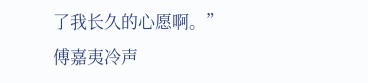了我长久的心愿啊。”
傅嘉夷冷声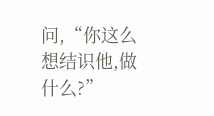问,“你这么想结识他,做什么?”